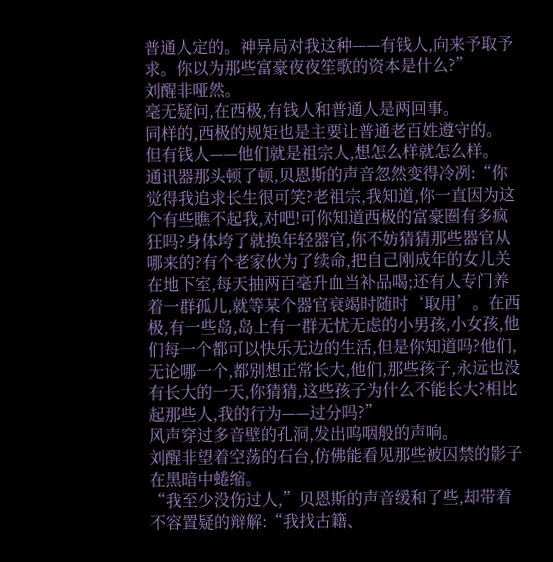普通人定的。神异局对我这种——有钱人,向来予取予求。你以为那些富豪夜夜笙歌的资本是什么?”
刘醒非哑然。
毫无疑问,在西极,有钱人和普通人是两回事。
同样的,西极的规矩也是主要让普通老百姓遵守的。
但有钱人——他们就是祖宗人,想怎么样就怎么样。
通讯器那头顿了顿,贝恩斯的声音忽然变得冷冽:“你觉得我追求长生很可笑?老祖宗,我知道,你一直因为这个有些瞧不起我,对吧!可你知道西极的富豪圈有多疯狂吗?身体垮了就换年轻器官,你不妨猜猜那些器官从哪来的?有个老家伙为了续命,把自己刚成年的女儿关在地下室,每天抽两百毫升血当补品喝;还有人专门养着一群孤儿,就等某个器官衰竭时随时‘取用’。在西极,有一些岛,岛上有一群无忧无虑的小男孩,小女孩,他们每一个都可以快乐无边的生活,但是你知道吗?他们,无论哪一个,都别想正常长大,他们,那些孩子,永远也没有长大的一天,你猜猜,这些孩子为什么不能长大?相比起那些人,我的行为——过分吗?”
风声穿过多音壁的孔洞,发出呜咽般的声响。
刘醒非望着空荡的石台,仿佛能看见那些被囚禁的影子在黑暗中蜷缩。
“我至少没伤过人,”贝恩斯的声音缓和了些,却带着不容置疑的辩解:“我找古籍、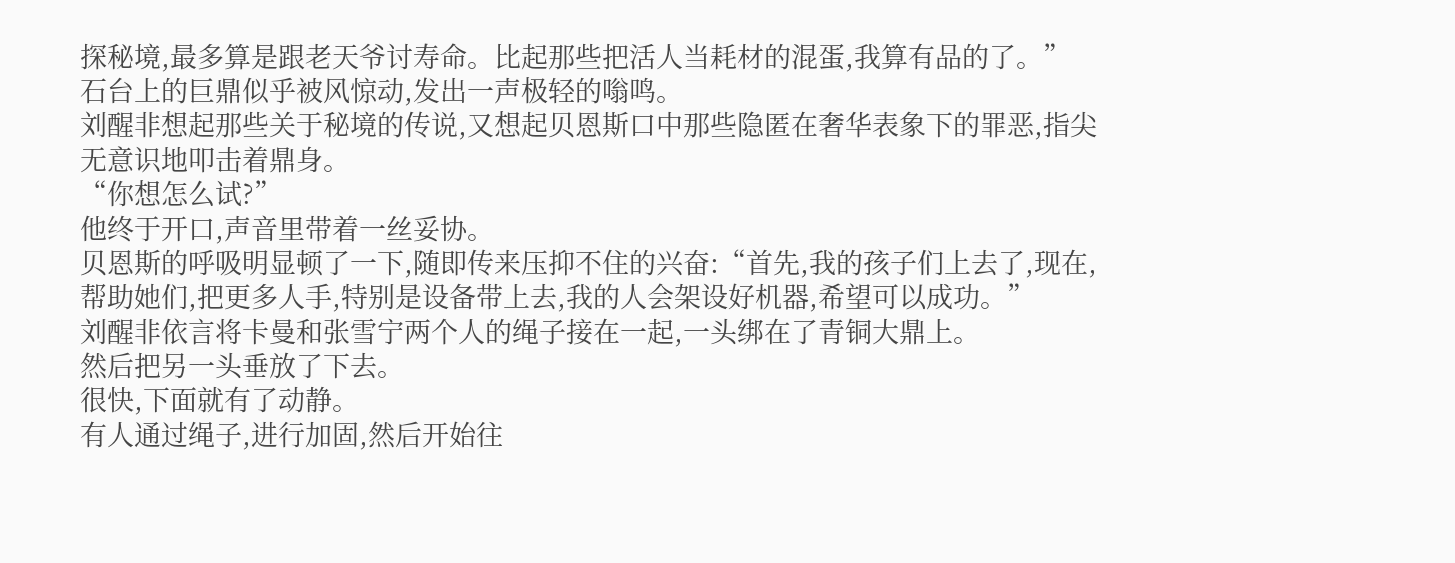探秘境,最多算是跟老天爷讨寿命。比起那些把活人当耗材的混蛋,我算有品的了。”
石台上的巨鼎似乎被风惊动,发出一声极轻的嗡鸣。
刘醒非想起那些关于秘境的传说,又想起贝恩斯口中那些隐匿在奢华表象下的罪恶,指尖无意识地叩击着鼎身。
“你想怎么试?”
他终于开口,声音里带着一丝妥协。
贝恩斯的呼吸明显顿了一下,随即传来压抑不住的兴奋:“首先,我的孩子们上去了,现在,帮助她们,把更多人手,特别是设备带上去,我的人会架设好机器,希望可以成功。”
刘醒非依言将卡曼和张雪宁两个人的绳子接在一起,一头绑在了青铜大鼎上。
然后把另一头垂放了下去。
很快,下面就有了动静。
有人通过绳子,进行加固,然后开始往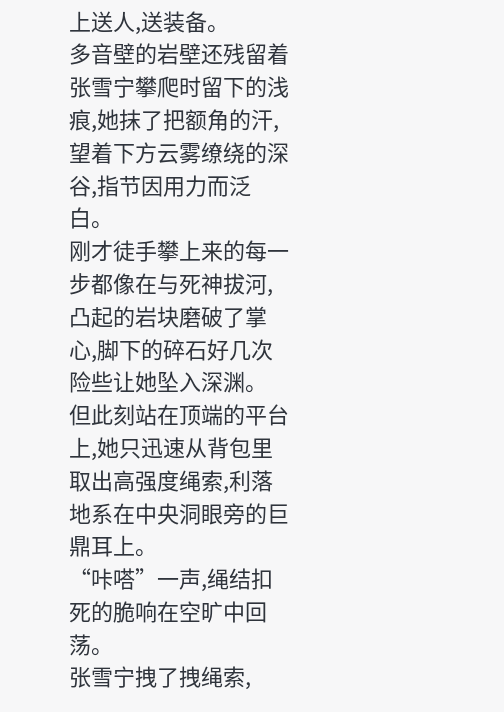上送人,送装备。
多音壁的岩壁还残留着张雪宁攀爬时留下的浅痕,她抹了把额角的汗,望着下方云雾缭绕的深谷,指节因用力而泛白。
刚才徒手攀上来的每一步都像在与死神拔河,凸起的岩块磨破了掌心,脚下的碎石好几次险些让她坠入深渊。
但此刻站在顶端的平台上,她只迅速从背包里取出高强度绳索,利落地系在中央洞眼旁的巨鼎耳上。
“咔嗒”一声,绳结扣死的脆响在空旷中回荡。
张雪宁拽了拽绳索,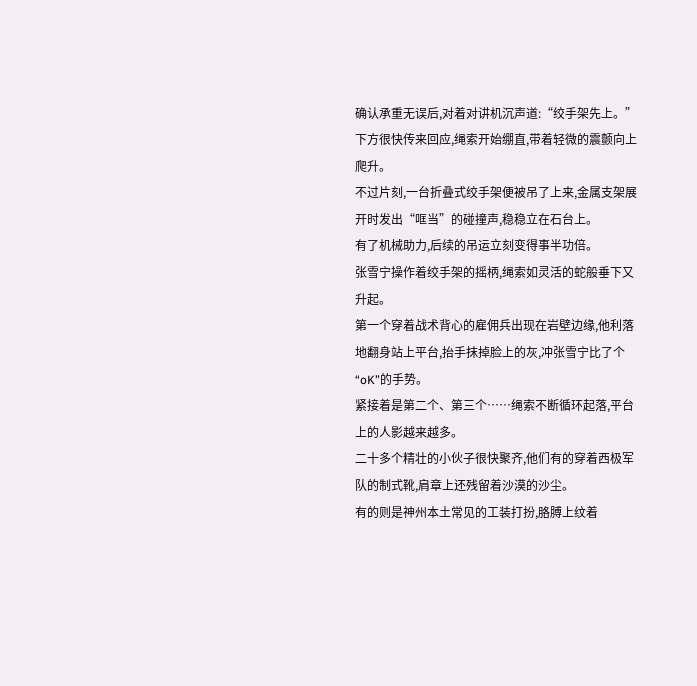确认承重无误后,对着对讲机沉声道:“绞手架先上。”
下方很快传来回应,绳索开始绷直,带着轻微的震颤向上爬升。
不过片刻,一台折叠式绞手架便被吊了上来,金属支架展开时发出“哐当”的碰撞声,稳稳立在石台上。
有了机械助力,后续的吊运立刻变得事半功倍。
张雪宁操作着绞手架的摇柄,绳索如灵活的蛇般垂下又升起。
第一个穿着战术背心的雇佣兵出现在岩壁边缘,他利落地翻身站上平台,抬手抹掉脸上的灰,冲张雪宁比了个“oK”的手势。
紧接着是第二个、第三个……绳索不断循环起落,平台上的人影越来越多。
二十多个精壮的小伙子很快聚齐,他们有的穿着西极军队的制式靴,肩章上还残留着沙漠的沙尘。
有的则是神州本土常见的工装打扮,胳膊上纹着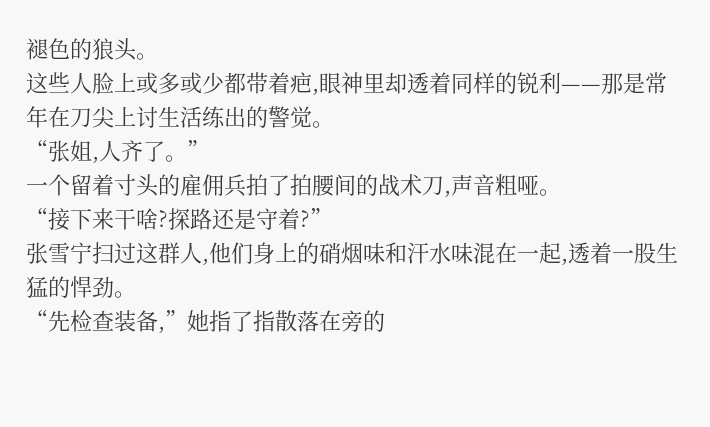褪色的狼头。
这些人脸上或多或少都带着疤,眼神里却透着同样的锐利——那是常年在刀尖上讨生活练出的警觉。
“张姐,人齐了。”
一个留着寸头的雇佣兵拍了拍腰间的战术刀,声音粗哑。
“接下来干啥?探路还是守着?”
张雪宁扫过这群人,他们身上的硝烟味和汗水味混在一起,透着一股生猛的悍劲。
“先检查装备,”她指了指散落在旁的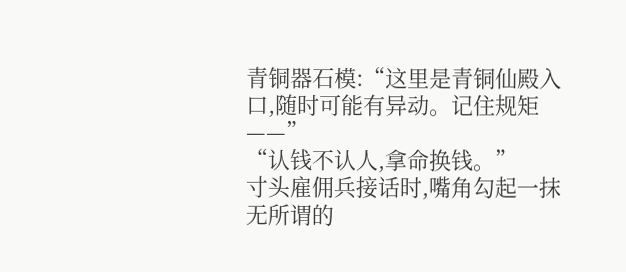青铜器石模:“这里是青铜仙殿入口,随时可能有异动。记住规矩——”
“认钱不认人,拿命换钱。”
寸头雇佣兵接话时,嘴角勾起一抹无所谓的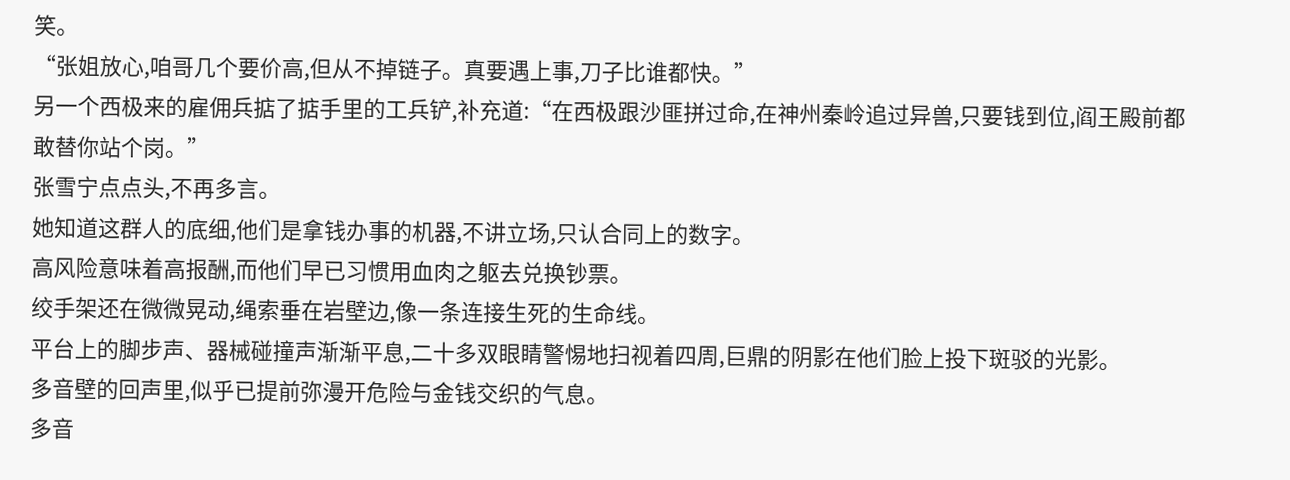笑。
“张姐放心,咱哥几个要价高,但从不掉链子。真要遇上事,刀子比谁都快。”
另一个西极来的雇佣兵掂了掂手里的工兵铲,补充道:“在西极跟沙匪拼过命,在神州秦岭追过异兽,只要钱到位,阎王殿前都敢替你站个岗。”
张雪宁点点头,不再多言。
她知道这群人的底细,他们是拿钱办事的机器,不讲立场,只认合同上的数字。
高风险意味着高报酬,而他们早已习惯用血肉之躯去兑换钞票。
绞手架还在微微晃动,绳索垂在岩壁边,像一条连接生死的生命线。
平台上的脚步声、器械碰撞声渐渐平息,二十多双眼睛警惕地扫视着四周,巨鼎的阴影在他们脸上投下斑驳的光影。
多音壁的回声里,似乎已提前弥漫开危险与金钱交织的气息。
多音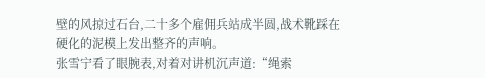壁的风掠过石台,二十多个雇佣兵站成半圆,战术靴踩在硬化的泥模上发出整齐的声响。
张雪宁看了眼腕表,对着对讲机沉声道:“绳索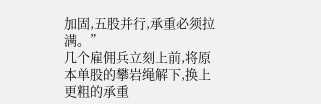加固,五股并行,承重必须拉满。”
几个雇佣兵立刻上前,将原本单股的攀岩绳解下,换上更粗的承重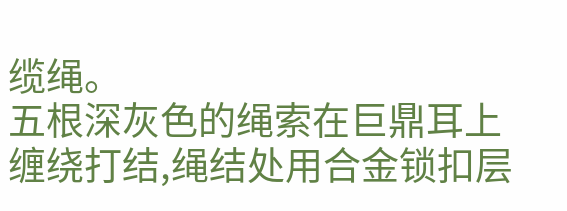缆绳。
五根深灰色的绳索在巨鼎耳上缠绕打结,绳结处用合金锁扣层